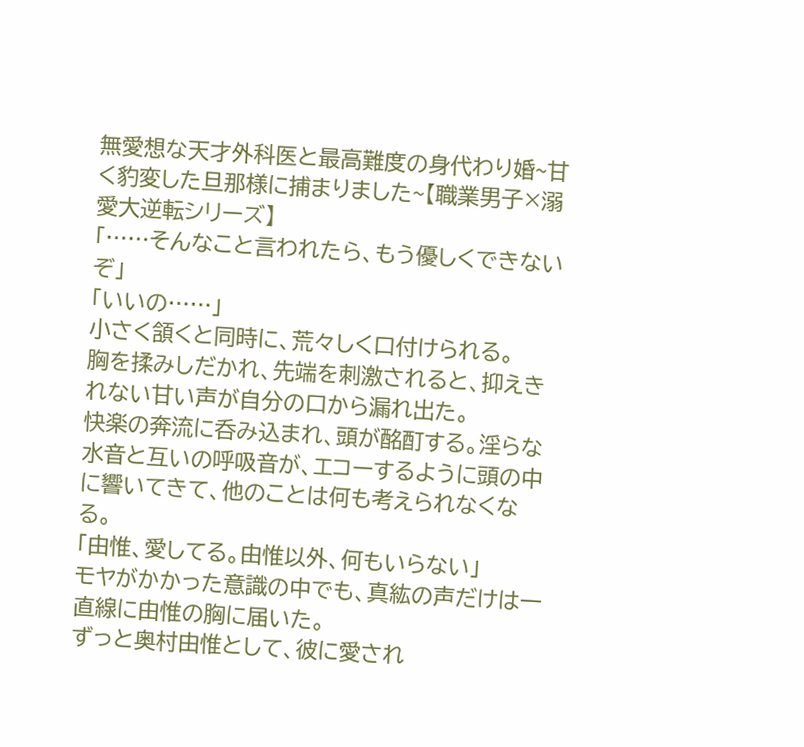無愛想な天才外科医と最高難度の身代わり婚~甘く豹変した旦那様に捕まりました~【職業男子×溺愛大逆転シリーズ】
「……そんなこと言われたら、もう優しくできないぞ」
「いいの……」
小さく頷くと同時に、荒々しく口付けられる。
胸を揉みしだかれ、先端を刺激されると、抑えきれない甘い声が自分の口から漏れ出た。
快楽の奔流に呑み込まれ、頭が酩酊する。淫らな水音と互いの呼吸音が、エコーするように頭の中に響いてきて、他のことは何も考えられなくなる。
「由惟、愛してる。由惟以外、何もいらない」
モヤがかかった意識の中でも、真紘の声だけは一直線に由惟の胸に届いた。
ずっと奥村由惟として、彼に愛され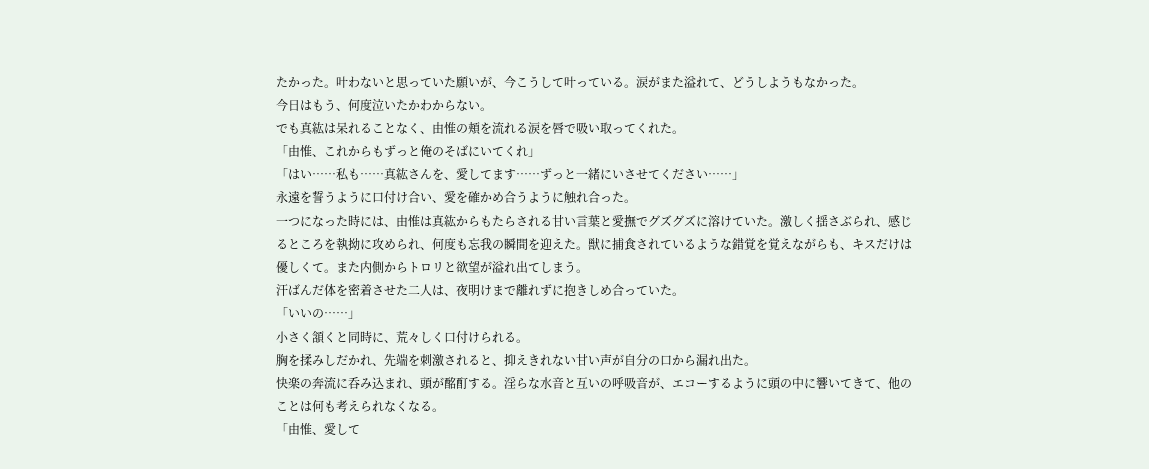たかった。叶わないと思っていた願いが、今こうして叶っている。涙がまた溢れて、どうしようもなかった。
今日はもう、何度泣いたかわからない。
でも真紘は呆れることなく、由惟の頬を流れる涙を唇で吸い取ってくれた。
「由惟、これからもずっと俺のそばにいてくれ」
「はい……私も……真紘さんを、愛してます……ずっと一緒にいさせてください……」
永遠を誓うように口付け合い、愛を確かめ合うように触れ合った。
一つになった時には、由惟は真紘からもたらされる甘い言葉と愛撫でグズグズに溶けていた。激しく揺さぶられ、感じるところを執拗に攻められ、何度も忘我の瞬間を迎えた。獣に捕食されているような錯覚を覚えながらも、キスだけは優しくて。また内側からトロリと欲望が溢れ出てしまう。
汗ばんだ体を密着させた二人は、夜明けまで離れずに抱きしめ合っていた。
「いいの……」
小さく頷くと同時に、荒々しく口付けられる。
胸を揉みしだかれ、先端を刺激されると、抑えきれない甘い声が自分の口から漏れ出た。
快楽の奔流に呑み込まれ、頭が酩酊する。淫らな水音と互いの呼吸音が、エコーするように頭の中に響いてきて、他のことは何も考えられなくなる。
「由惟、愛して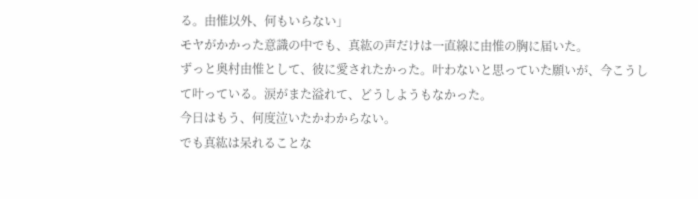る。由惟以外、何もいらない」
モヤがかかった意識の中でも、真紘の声だけは一直線に由惟の胸に届いた。
ずっと奥村由惟として、彼に愛されたかった。叶わないと思っていた願いが、今こうして叶っている。涙がまた溢れて、どうしようもなかった。
今日はもう、何度泣いたかわからない。
でも真紘は呆れることな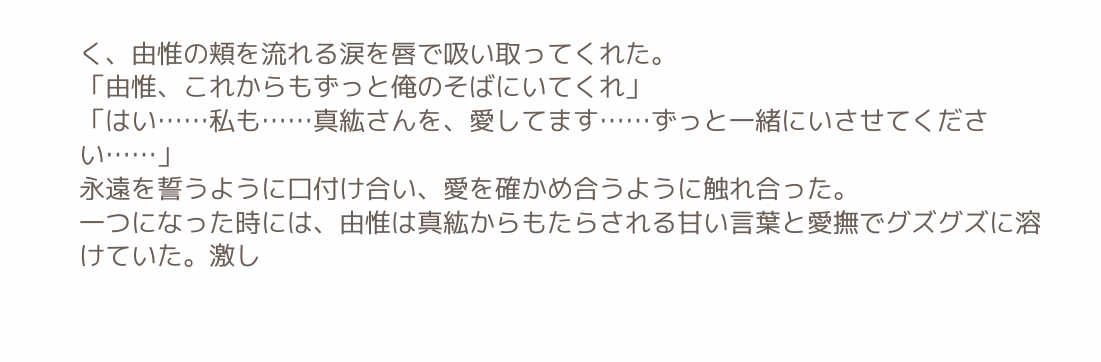く、由惟の頬を流れる涙を唇で吸い取ってくれた。
「由惟、これからもずっと俺のそばにいてくれ」
「はい……私も……真紘さんを、愛してます……ずっと一緒にいさせてください……」
永遠を誓うように口付け合い、愛を確かめ合うように触れ合った。
一つになった時には、由惟は真紘からもたらされる甘い言葉と愛撫でグズグズに溶けていた。激し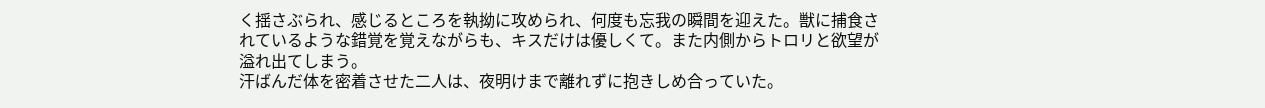く揺さぶられ、感じるところを執拗に攻められ、何度も忘我の瞬間を迎えた。獣に捕食されているような錯覚を覚えながらも、キスだけは優しくて。また内側からトロリと欲望が溢れ出てしまう。
汗ばんだ体を密着させた二人は、夜明けまで離れずに抱きしめ合っていた。